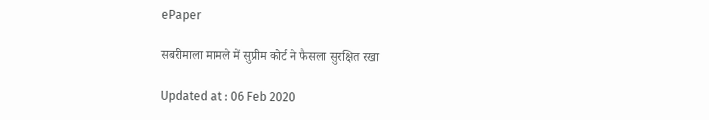ePaper

सबरीमाला मामले में सुप्रीम कोर्ट ने फैसला सुरक्षित रखा

Updated at : 06 Feb 2020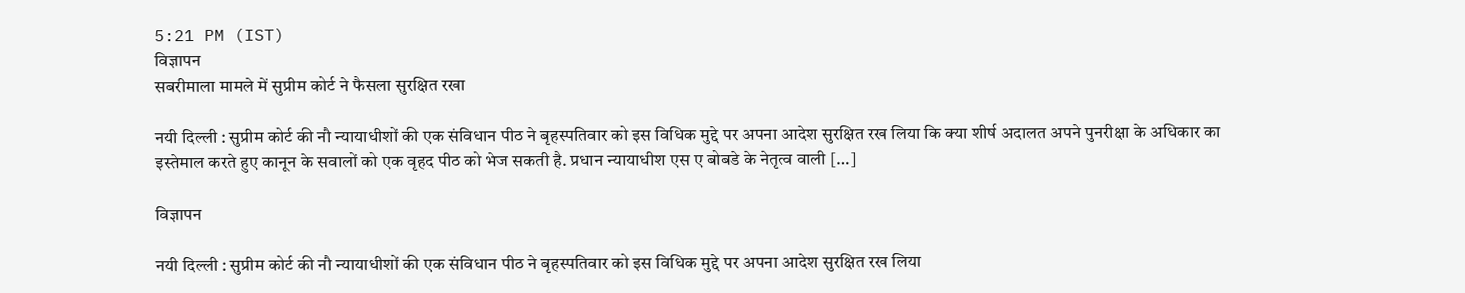5:21 PM (IST)
विज्ञापन
सबरीमाला मामले में सुप्रीम कोर्ट ने फैसला सुरक्षित रखा

नयी दिल्ली : सुप्रीम कोर्ट की नौ न्यायाधीशों की एक संविधान पीठ ने बृहस्पतिवार को इस विधिक मुद्दे पर अपना आदेश सुरक्षित रख लिया कि क्या शीर्ष अदालत अपने पुनरीक्षा के अधिकार का इस्तेमाल करते हुए कानून के सवालों को एक वृहद पीठ को भेज सकती है. प्रधान न्यायाधीश एस ए बोबडे के नेतृत्व वाली […]

विज्ञापन

नयी दिल्ली : सुप्रीम कोर्ट की नौ न्यायाधीशों की एक संविधान पीठ ने बृहस्पतिवार को इस विधिक मुद्दे पर अपना आदेश सुरक्षित रख लिया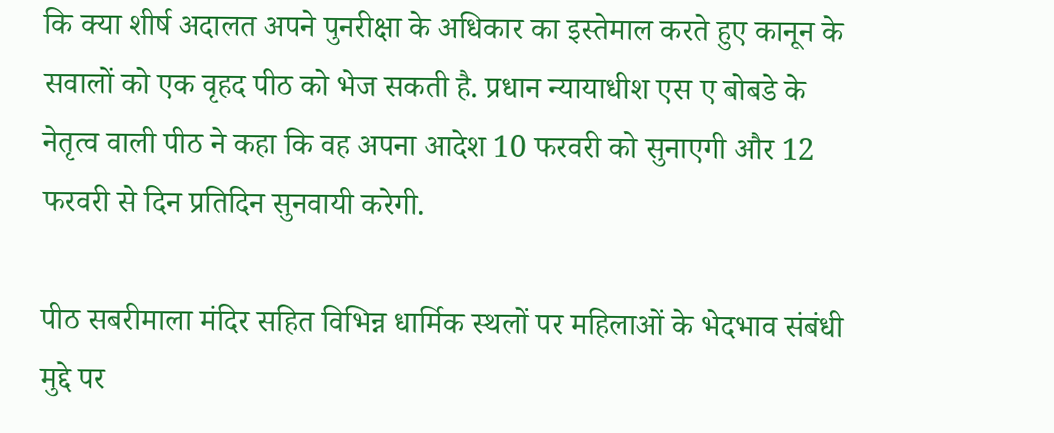कि क्या शीर्ष अदालत अपने पुनरीक्षा के अधिकार का इस्तेमाल करते हुए कानून के सवालों को एक वृहद पीठ को भेज सकती है. प्रधान न्यायाधीश एस ए बोबडे के नेतृत्व वाली पीठ ने कहा कि वह अपना आदेश 10 फरवरी को सुनाएगी और 12 फरवरी से दिन प्रतिदिन सुनवायी करेगी.

पीठ सबरीमाला मंदिर सहित विभिन्न धार्मिक स्थलों पर महिलाओं के भेदभाव संबंधी मुद्दे पर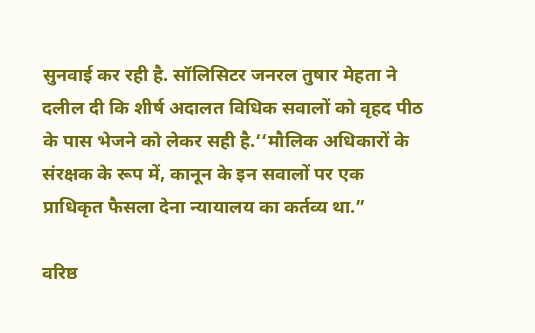सुनवाई कर रही है. सॉलिसिटर जनरल तुषार मेहता ने दलील दी कि शीर्ष अदालत विधिक सवालों को वृहद पीठ के पास भेजने को लेकर सही है.‘‘मौलिक अधिकारों के संरक्षक के रूप में, कानून के इन सवालों पर एक प्राधिकृत फैसला देना न्यायालय का कर्तव्य था.”

वरिष्ठ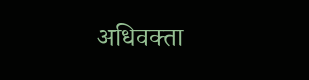अधिवक्ता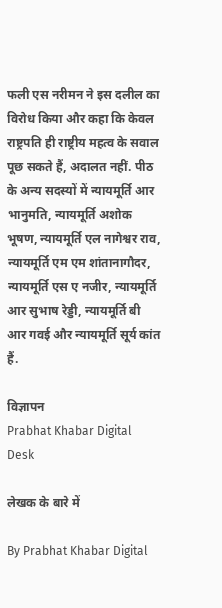फली एस नरीमन ने इस दलील का विरोध किया और कहा कि केवल राष्ट्रपति ही राष्ट्रीय महत्व के सवाल पूछ सकते हैं, अदालत नहीं. पीठ के अन्य सदस्यों में न्यायमूर्ति आर भानुमति, न्यायमूर्ति अशोक भूषण, न्यायमूर्ति एल नागेश्वर राव, न्यायमूर्ति एम एम शांतानागौदर, न्यायमूर्ति एस ए नजीर, न्यायमूर्ति आर सुभाष रेड्डी, न्यायमूर्ति बी आर गवई और न्यायमूर्ति सूर्य कांत हैं.

विज्ञापन
Prabhat Khabar Digital Desk

लेखक के बारे में

By Prabhat Khabar Digital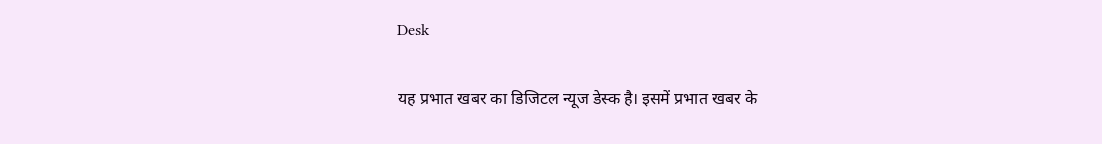Desk

यह प्रभात खबर का डिजिटल न्यूज डेस्क है। इसमें प्रभात खबर के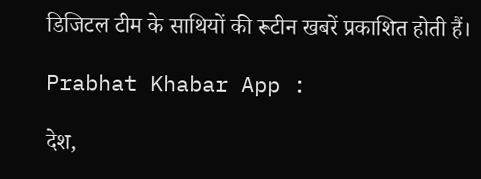डिजिटल टीम के साथियों की रूटीन खबरें प्रकाशित होती हैं।

Prabhat Khabar App :

देश,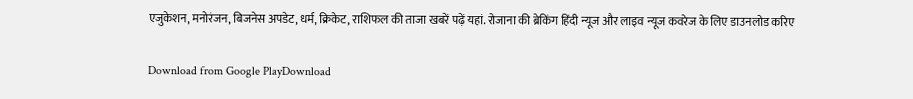एजुकेशन, मनोरंजन, बिजनेस अपडेट, धर्म, क्रिकेट, राशिफल की ताजा खबरें पढ़ें यहां. रोजाना की ब्रेकिंग हिंदी न्यूज और लाइव न्यूज कवरेज के लिए डाउनलोड करिए

Download from Google PlayDownload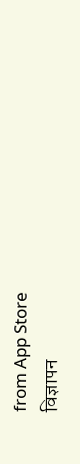from App Store
विज्ञापन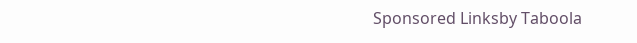Sponsored Linksby Taboola